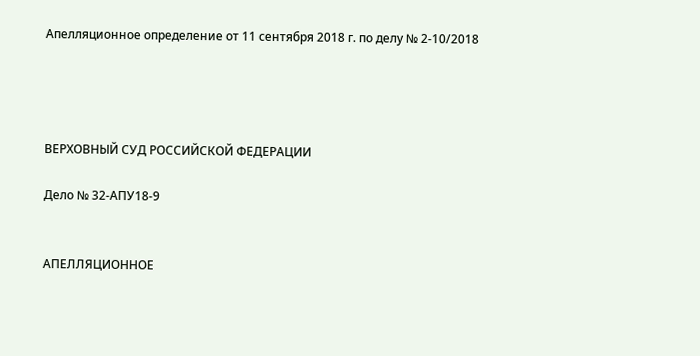Апелляционное определение от 11 сентября 2018 г. по делу № 2-10/2018




ВЕРХОВНЫЙ СУД РОССИЙСКОЙ ФЕДЕРАЦИИ

Дело № 32-АПУ18-9


АПЕЛЛЯЦИОННОЕ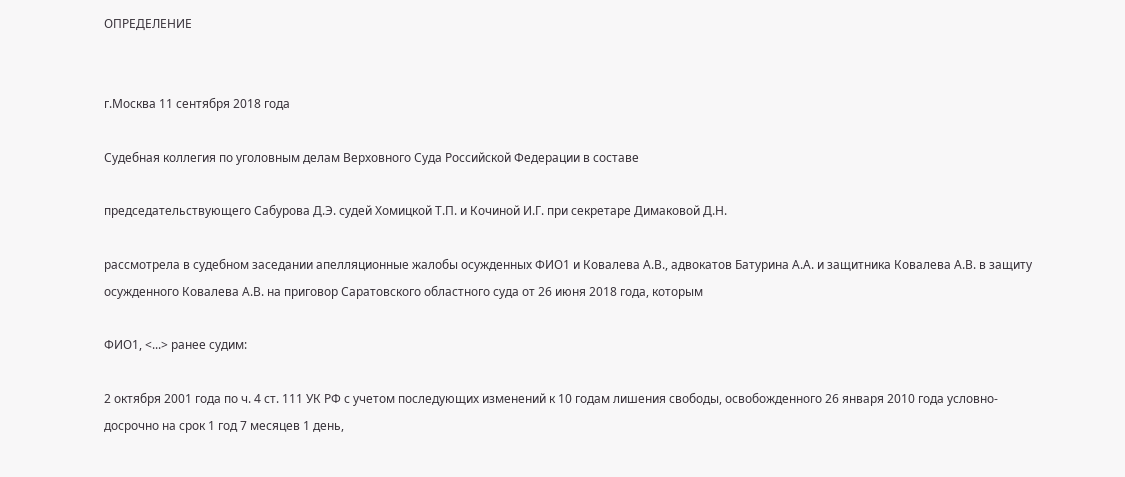ОПРЕДЕЛЕНИЕ


г.Москва 11 сентября 2018 года

Судебная коллегия по уголовным делам Верховного Суда Российской Федерации в составе

председательствующего Сабурова Д.Э. судей Хомицкой Т.П. и Кочиной И.Г. при секретаре Димаковой Д.Н.

рассмотрела в судебном заседании апелляционные жалобы осужденных ФИО1 и Ковалева А.В., адвокатов Батурина А.А. и защитника Ковалева А.В. в защиту осужденного Ковалева А.В. на приговор Саратовского областного суда от 26 июня 2018 года, которым

ФИО1, <...> ранее судим:

2 октября 2001 года по ч. 4 ст. 111 УК РФ с учетом последующих изменений к 10 годам лишения свободы, освобожденного 26 января 2010 года условно- досрочно на срок 1 год 7 месяцев 1 день,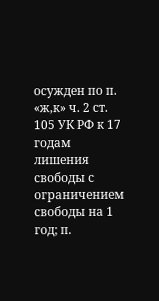осужден по п. «ж,к» ч. 2 ст. 105 УК РФ к 17 годам лишения свободы с ограничением свободы на 1 год; п.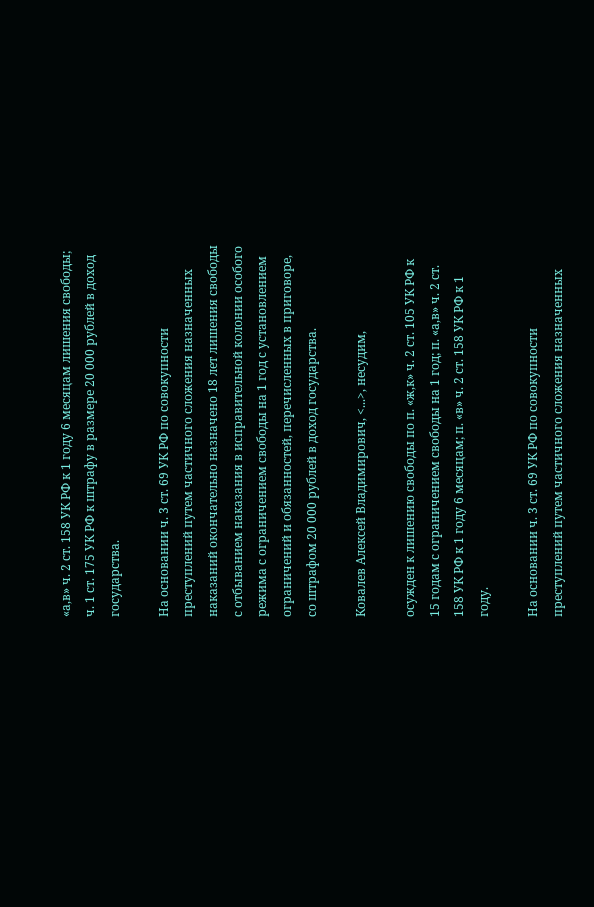«а,в» ч. 2 ст. 158 УК РФ к 1 году 6 месяцам лишения свободы; ч. 1 ст. 175 УК РФ к штрафу в размере 20 000 рублей в доход государства.

На основании ч. 3 ст. 69 УК РФ по совокупности преступлений путем частичного сложения назначенных наказаний окончательно назначено 18 лет лишения свободы с отбыванием наказания в исправительной колонии особого режима с ограничением свободы на 1 год с установлением ограничений и обязанностей, перечисленных в приговоре, со штрафом 20 000 рублей в доход государства.

Ковалев Алексей Владимирович, <...>, несудим,

осужден к лишению свободы по п. «ж,к» ч. 2 ст. 105 УК РФ к 15 годам с ограничением свободы на 1 год; п. «а,в» ч. 2 ст. 158 УК РФ к 1 году 6 месяцам; п. «в» ч. 2 ст. 158 УК РФ к 1 году.

На основании ч. 3 ст. 69 УК РФ по совокупности преступлений путем частичного сложения назначенных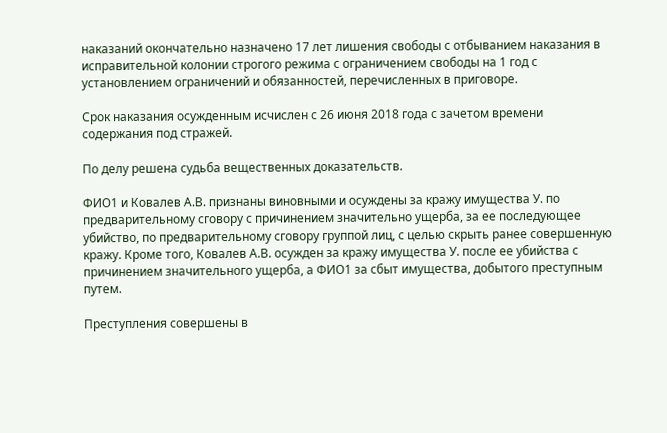наказаний окончательно назначено 17 лет лишения свободы с отбыванием наказания в исправительной колонии строгого режима с ограничением свободы на 1 год с установлением ограничений и обязанностей, перечисленных в приговоре.

Срок наказания осужденным исчислен с 26 июня 2018 года с зачетом времени содержания под стражей.

По делу решена судьба вещественных доказательств.

ФИО1 и Ковалев А.В. признаны виновными и осуждены за кражу имущества У. по предварительному сговору с причинением значительно ущерба, за ее последующее убийство, по предварительному сговору группой лиц, с целью скрыть ранее совершенную кражу. Кроме того, Ковалев А.В. осужден за кражу имущества У. после ее убийства с причинением значительного ущерба, а ФИО1 за сбыт имущества, добытого преступным путем.

Преступления совершены в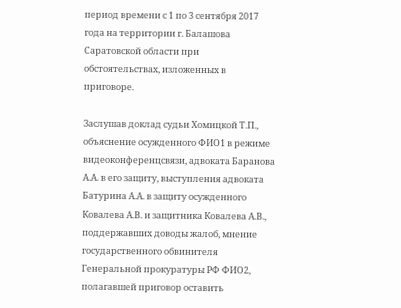период времени с 1 по 3 сентября 2017 года на территории г. Балашова Саратовской области при обстоятельствах, изложенных в приговоре.

Заслушав доклад судьи Хомицкой Т.П., объяснение осужденного ФИО1 в режиме видеоконференцсвязи, адвоката Баранова А.А. в его защиту, выступления адвоката Батурина А.А. в защиту осужденного Ковалева А.В. и защитника Ковалева А.В., поддержавших доводы жалоб, мнение государственного обвинителя Генеральной прокуратуры РФ ФИО2, полагавшей приговор оставить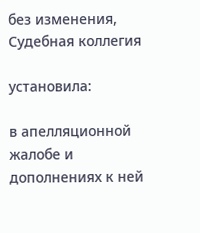без изменения, Судебная коллегия

установила:

в апелляционной жалобе и дополнениях к ней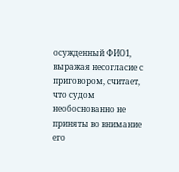осужденный ФИО1, выражая несогласие с приговором, считает, что судом необоснованно не приняты во внимание его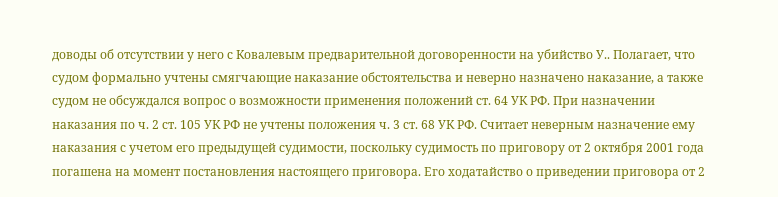доводы об отсутствии у него с Ковалевым предварительной договоренности на убийство У.. Полагает, что судом формально учтены смягчающие наказание обстоятельства и неверно назначено наказание, а также судом не обсуждался вопрос о возможности применения положений ст. 64 УК РФ. При назначении наказания по ч. 2 ст. 105 УК РФ не учтены положения ч. 3 ст. 68 УК РФ. Считает неверным назначение ему наказания с учетом его предыдущей судимости, поскольку судимость по приговору от 2 октября 2001 года погашена на момент постановления настоящего приговора. Его ходатайство о приведении приговора от 2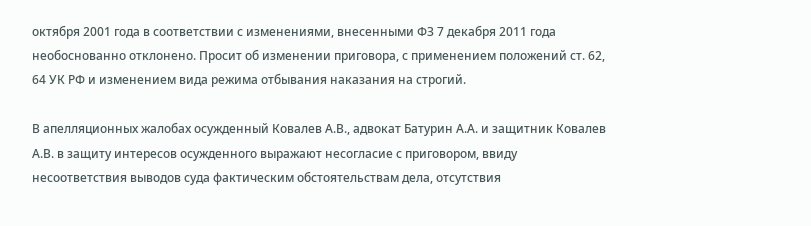октября 2001 года в соответствии с изменениями, внесенными ФЗ 7 декабря 2011 года необоснованно отклонено. Просит об изменении приговора, с применением положений ст. 62, 64 УК РФ и изменением вида режима отбывания наказания на строгий.

В апелляционных жалобах осужденный Ковалев А.В., адвокат Батурин А.А. и защитник Ковалев А.В. в защиту интересов осужденного выражают несогласие с приговором, ввиду несоответствия выводов суда фактическим обстоятельствам дела, отсутствия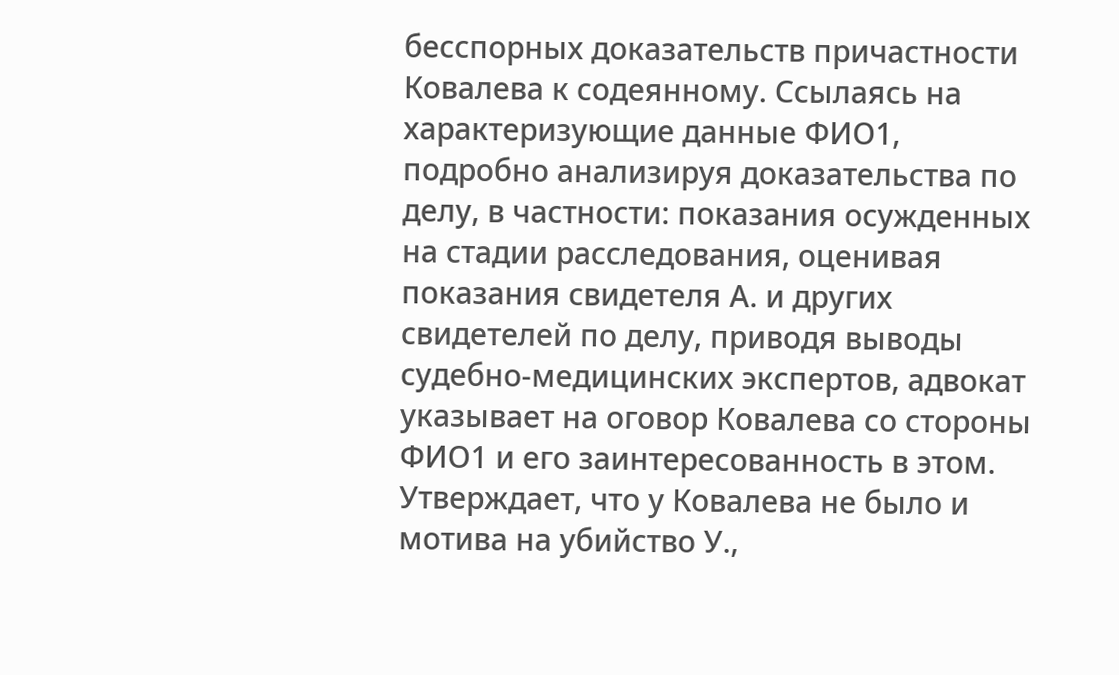бесспорных доказательств причастности Ковалева к содеянному. Ссылаясь на характеризующие данные ФИО1, подробно анализируя доказательства по делу, в частности: показания осужденных на стадии расследования, оценивая показания свидетеля А. и других свидетелей по делу, приводя выводы судебно-медицинских экспертов, адвокат указывает на оговор Ковалева со стороны ФИО1 и его заинтересованность в этом. Утверждает, что у Ковалева не было и мотива на убийство У.,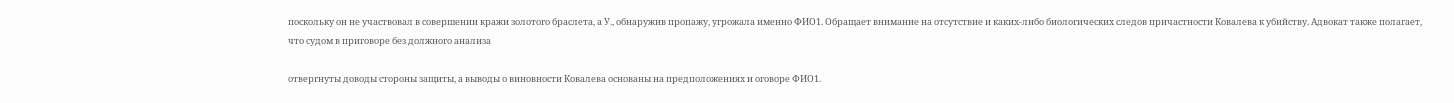поскольку он не участвовал в совершении кражи золотого браслета, а У., обнаружив пропажу, угрожала именно ФИО1. Обращает внимание на отсутствие и каких-либо биологических следов причастности Ковалева к убийству. Адвокат также полагает, что судом в приговоре без должного анализа

отвергнуты доводы стороны защиты, а выводы о виновности Ковалева основаны на предположениях и оговоре ФИО1.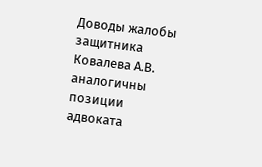Доводы жалобы защитника Ковалева А.В. аналогичны позиции адвоката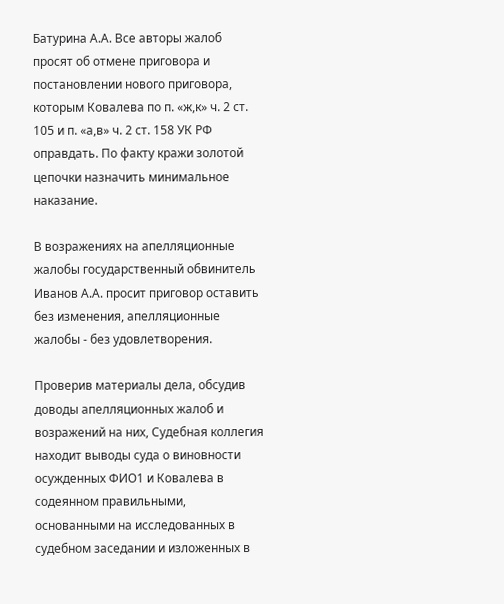Батурина А.А. Все авторы жалоб просят об отмене приговора и постановлении нового приговора, которым Ковалева по п. «ж,к» ч. 2 ст. 105 и п. «а,в» ч. 2 ст. 158 УК РФ оправдать. По факту кражи золотой цепочки назначить минимальное наказание.

В возражениях на апелляционные жалобы государственный обвинитель Иванов А.А. просит приговор оставить без изменения, апелляционные жалобы - без удовлетворения.

Проверив материалы дела, обсудив доводы апелляционных жалоб и возражений на них, Судебная коллегия находит выводы суда о виновности осужденных ФИО1 и Ковалева в содеянном правильными, основанными на исследованных в судебном заседании и изложенных в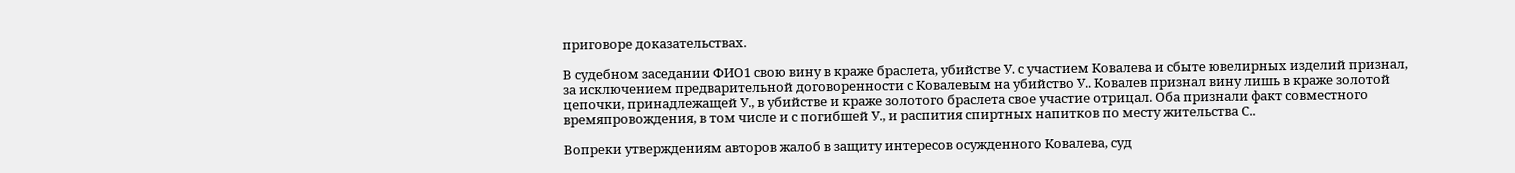приговоре доказательствах.

В судебном заседании ФИО1 свою вину в краже браслета, убийстве У. с участием Ковалева и сбыте ювелирных изделий признал, за исключением предварительной договоренности с Ковалевым на убийство У.. Ковалев признал вину лишь в краже золотой цепочки, принадлежащей У., в убийстве и краже золотого браслета свое участие отрицал. Оба признали факт совместного времяпровождения, в том числе и с погибшей У., и распития спиртных напитков по месту жительства С..

Вопреки утверждениям авторов жалоб в защиту интересов осужденного Ковалева, суд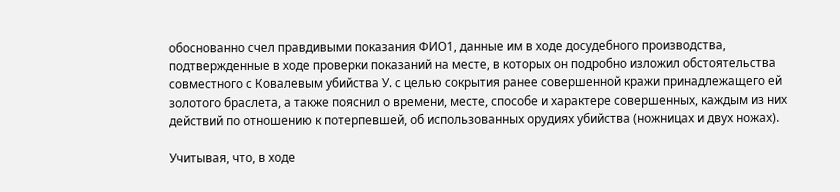обоснованно счел правдивыми показания ФИО1, данные им в ходе досудебного производства, подтвержденные в ходе проверки показаний на месте, в которых он подробно изложил обстоятельства совместного с Ковалевым убийства У. с целью сокрытия ранее совершенной кражи принадлежащего ей золотого браслета, а также пояснил о времени, месте, способе и характере совершенных, каждым из них действий по отношению к потерпевшей, об использованных орудиях убийства (ножницах и двух ножах).

Учитывая, что, в ходе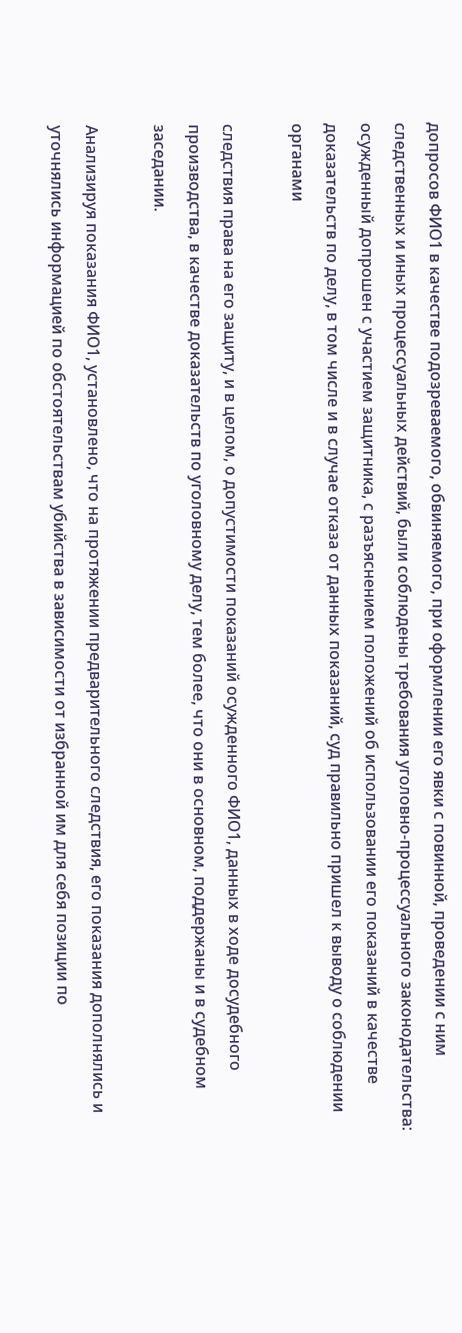допросов ФИО1 в качестве подозреваемого, обвиняемого, при оформлении его явки с повинной, проведении с ним следственных и иных процессуальных действий, были соблюдены требования уголовно-процессуального законодательства: осужденный допрошен с участием защитника, с разъяснением положений об использовании его показаний в качестве доказательств по делу, в том числе и в случае отказа от данных показаний, суд правильно пришел к выводу о соблюдении органами

следствия права на его защиту, и в целом, о допустимости показаний осужденного ФИО1, данных в ходе досудебного производства, в качестве доказательств по уголовному делу, тем более, что они в основном, поддержаны и в судебном заседании.

Анализируя показания ФИО1, установлено, что на протяжении предварительного следствия, его показания дополнялись и уточнялись информацией по обстоятельствам убийства в зависимости от избранной им для себя позиции по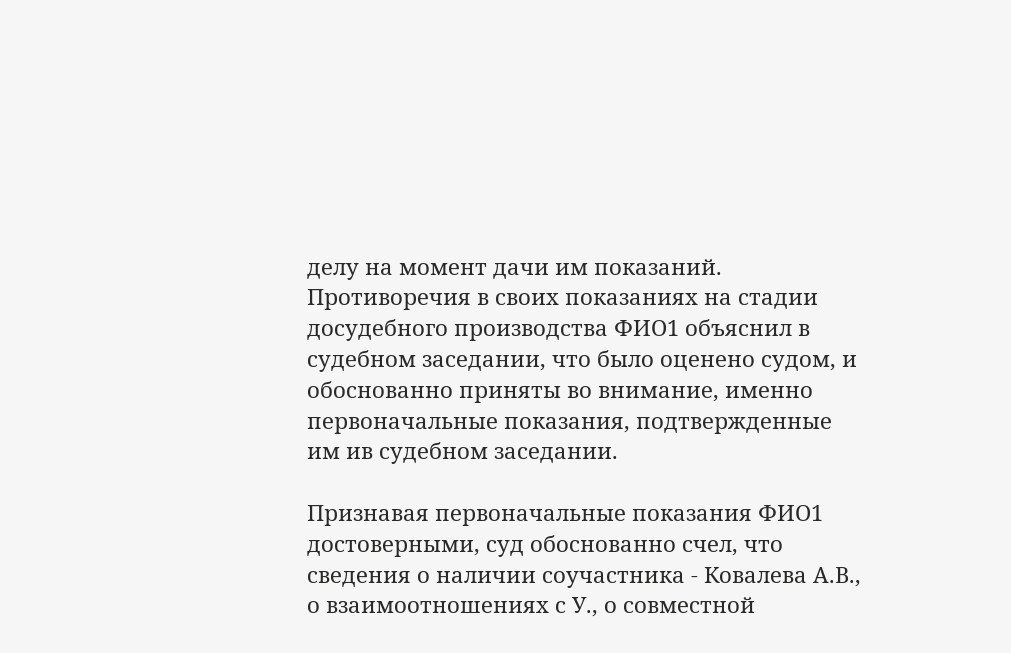делу на момент дачи им показаний. Противоречия в своих показаниях на стадии досудебного производства ФИО1 объяснил в судебном заседании, что было оценено судом, и обоснованно приняты во внимание, именно первоначальные показания, подтвержденные им ив судебном заседании.

Признавая первоначальные показания ФИО1 достоверными, суд обоснованно счел, что сведения о наличии соучастника - Ковалева А.В., о взаимоотношениях с У., о совместной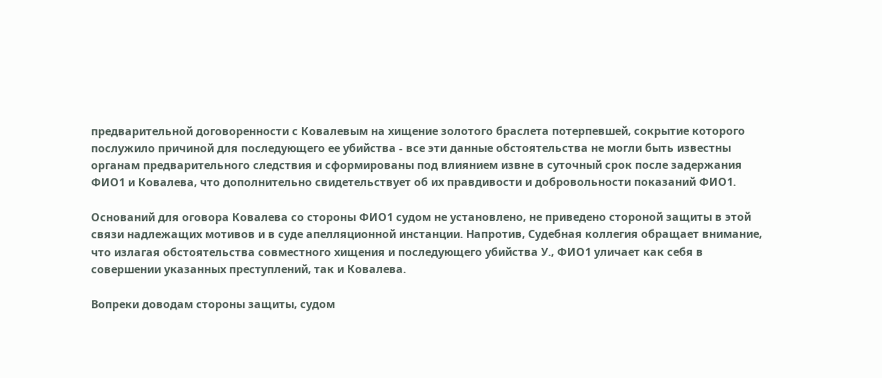предварительной договоренности с Ковалевым на хищение золотого браслета потерпевшей, сокрытие которого послужило причиной для последующего ее убийства - все эти данные обстоятельства не могли быть известны органам предварительного следствия и сформированы под влиянием извне в суточный срок после задержания ФИО1 и Ковалева, что дополнительно свидетельствует об их правдивости и добровольности показаний ФИО1.

Оснований для оговора Ковалева со стороны ФИО1 судом не установлено, не приведено стороной защиты в этой связи надлежащих мотивов и в суде апелляционной инстанции. Напротив, Судебная коллегия обращает внимание, что излагая обстоятельства совместного хищения и последующего убийства У., ФИО1 уличает как себя в совершении указанных преступлений, так и Ковалева.

Вопреки доводам стороны защиты, судом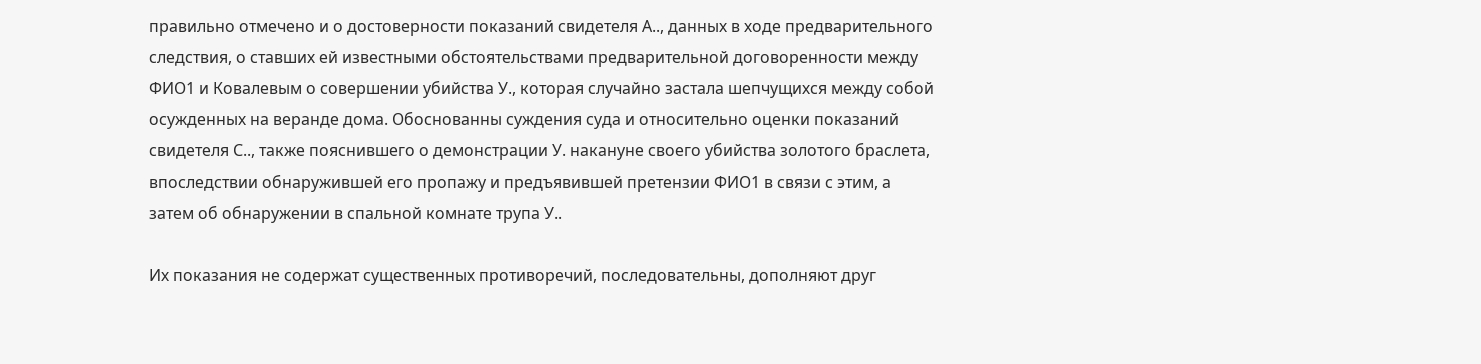правильно отмечено и о достоверности показаний свидетеля А.., данных в ходе предварительного следствия, о ставших ей известными обстоятельствами предварительной договоренности между ФИО1 и Ковалевым о совершении убийства У., которая случайно застала шепчущихся между собой осужденных на веранде дома. Обоснованны суждения суда и относительно оценки показаний свидетеля С.., также пояснившего о демонстрации У. накануне своего убийства золотого браслета, впоследствии обнаружившей его пропажу и предъявившей претензии ФИО1 в связи с этим, а затем об обнаружении в спальной комнате трупа У..

Их показания не содержат существенных противоречий, последовательны, дополняют друг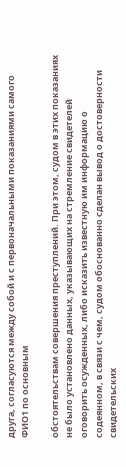друга, согласуются между собой и с первоначальными показаниями самого ФИО1 по основным

обстоятельствам совершения преступлений. При этом, судом в этих показаниях не было установлено данных, указывающих на стремление свидетелей оговорить осужденных, либо исказить известную им информацию о содеянном, в связи с чем, судом обоснованно сделан вывод о достоверности свидетельских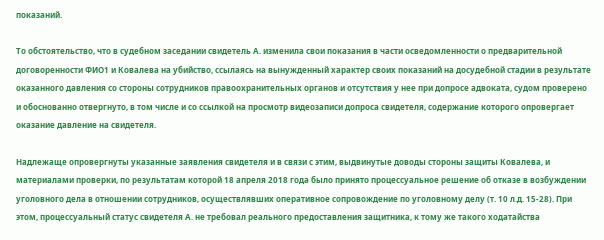показаний.

То обстоятельство, что в судебном заседании свидетель А. изменила свои показания в части осведомленности о предварительной договоренности ФИО1 и Ковалева на убийство, ссылаясь на вынужденный характер своих показаний на досудебной стадии в результате оказанного давления со стороны сотрудников правоохранительных органов и отсутствия у нее при допросе адвоката, судом проверено и обоснованно отвергнуто, в том числе и со ссылкой на просмотр видеозаписи допроса свидетеля, содержание которого опровергает оказание давление на свидетеля.

Надлежаще опровергнуты указанные заявления свидетеля и в связи с этим, выдвинутые доводы стороны защиты Ковалева, и материалами проверки, по результатам которой 18 апреля 2018 года было принято процессуальное решение об отказе в возбуждении уголовного дела в отношении сотрудников, осуществлявших оперативное сопровождение по уголовному делу (т. 10 л.д. 15-28). При этом, процессуальный статус свидетеля А. не требовал реального предоставления защитника, к тому же такого ходатайства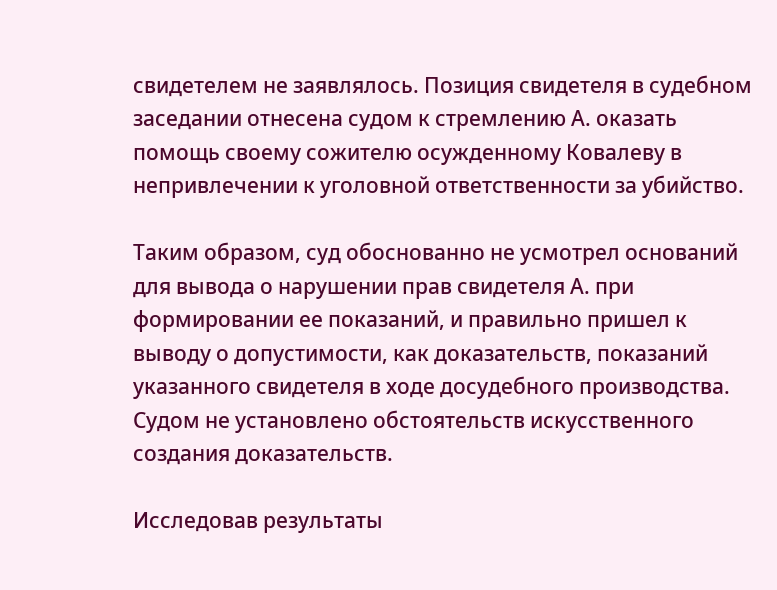свидетелем не заявлялось. Позиция свидетеля в судебном заседании отнесена судом к стремлению А. оказать помощь своему сожителю осужденному Ковалеву в непривлечении к уголовной ответственности за убийство.

Таким образом, суд обоснованно не усмотрел оснований для вывода о нарушении прав свидетеля А. при формировании ее показаний, и правильно пришел к выводу о допустимости, как доказательств, показаний указанного свидетеля в ходе досудебного производства. Судом не установлено обстоятельств искусственного создания доказательств.

Исследовав результаты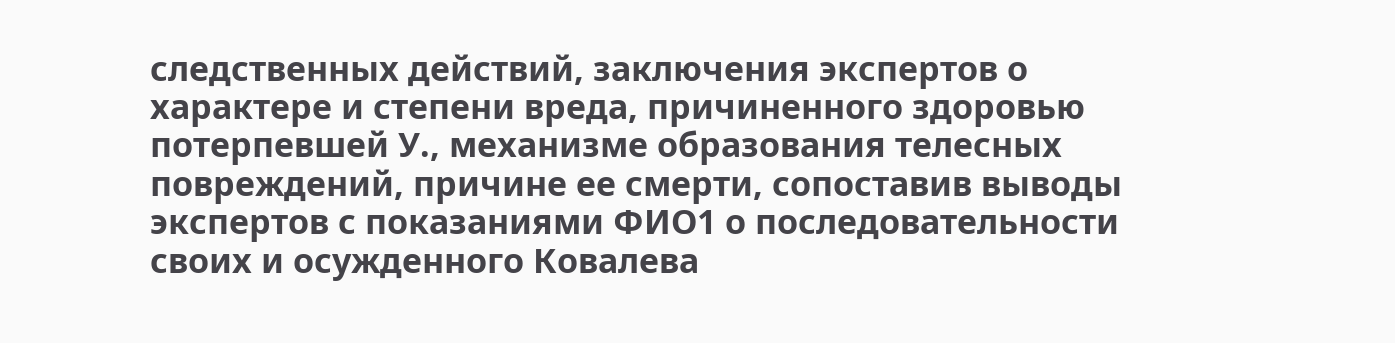следственных действий, заключения экспертов о характере и степени вреда, причиненного здоровью потерпевшей У., механизме образования телесных повреждений, причине ее смерти, сопоставив выводы экспертов с показаниями ФИО1 о последовательности своих и осужденного Ковалева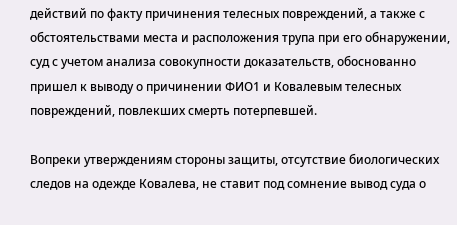действий по факту причинения телесных повреждений, а также с обстоятельствами места и расположения трупа при его обнаружении, суд с учетом анализа совокупности доказательств, обоснованно пришел к выводу о причинении ФИО1 и Ковалевым телесных повреждений, повлекших смерть потерпевшей.

Вопреки утверждениям стороны защиты, отсутствие биологических следов на одежде Ковалева, не ставит под сомнение вывод суда о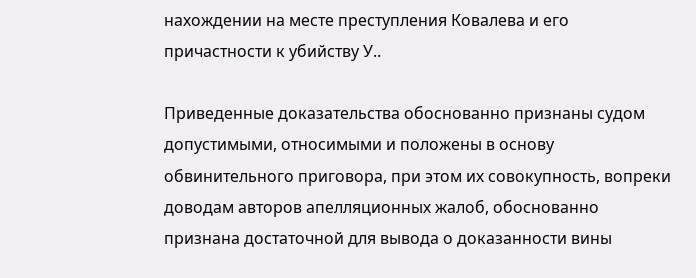нахождении на месте преступления Ковалева и его причастности к убийству У..

Приведенные доказательства обоснованно признаны судом допустимыми, относимыми и положены в основу обвинительного приговора, при этом их совокупность, вопреки доводам авторов апелляционных жалоб, обоснованно признана достаточной для вывода о доказанности вины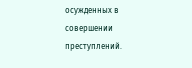осужденных в совершении преступлений.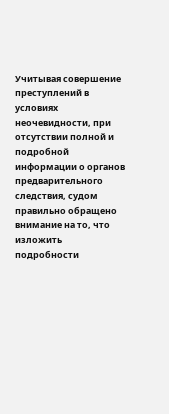Учитывая совершение преступлений в условиях неочевидности, при отсутствии полной и подробной информации о органов предварительного следствия, судом правильно обращено внимание на то, что изложить подробности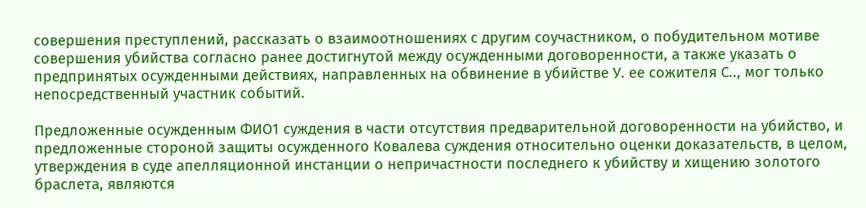совершения преступлений, рассказать о взаимоотношениях с другим соучастником, о побудительном мотиве совершения убийства согласно ранее достигнутой между осужденными договоренности, а также указать о предпринятых осужденными действиях, направленных на обвинение в убийстве У. ее сожителя С.., мог только непосредственный участник событий.

Предложенные осужденным ФИО1 суждения в части отсутствия предварительной договоренности на убийство, и предложенные стороной защиты осужденного Ковалева суждения относительно оценки доказательств, в целом, утверждения в суде апелляционной инстанции о непричастности последнего к убийству и хищению золотого браслета, являются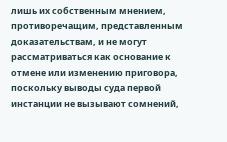лишь их собственным мнением, противоречащим, представленным доказательствам, и не могут рассматриваться как основание к отмене или изменению приговора, поскольку выводы суда первой инстанции не вызывают сомнений,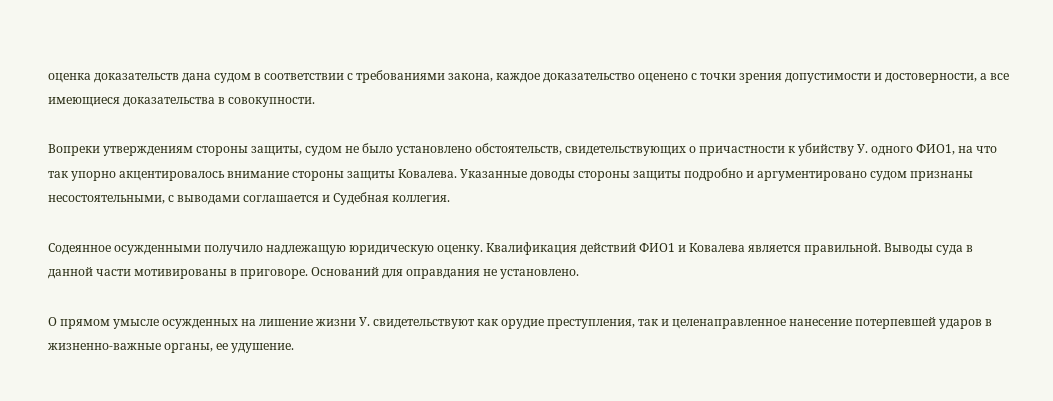оценка доказательств дана судом в соответствии с требованиями закона, каждое доказательство оценено с точки зрения допустимости и достоверности, а все имеющиеся доказательства в совокупности.

Вопреки утверждениям стороны защиты, судом не было установлено обстоятельств, свидетельствующих о причастности к убийству У. одного ФИО1, на что так упорно акцентировалось внимание стороны защиты Ковалева. Указанные доводы стороны защиты подробно и аргументировано судом признаны несостоятельными, с выводами соглашается и Судебная коллегия.

Содеянное осужденными получило надлежащую юридическую оценку. Квалификация действий ФИО1 и Ковалева является правильной. Выводы суда в данной части мотивированы в приговоре. Оснований для оправдания не установлено.

О прямом умысле осужденных на лишение жизни У. свидетельствуют как орудие преступления, так и целенаправленное нанесение потерпевшей ударов в жизненно-важные органы, ее удушение.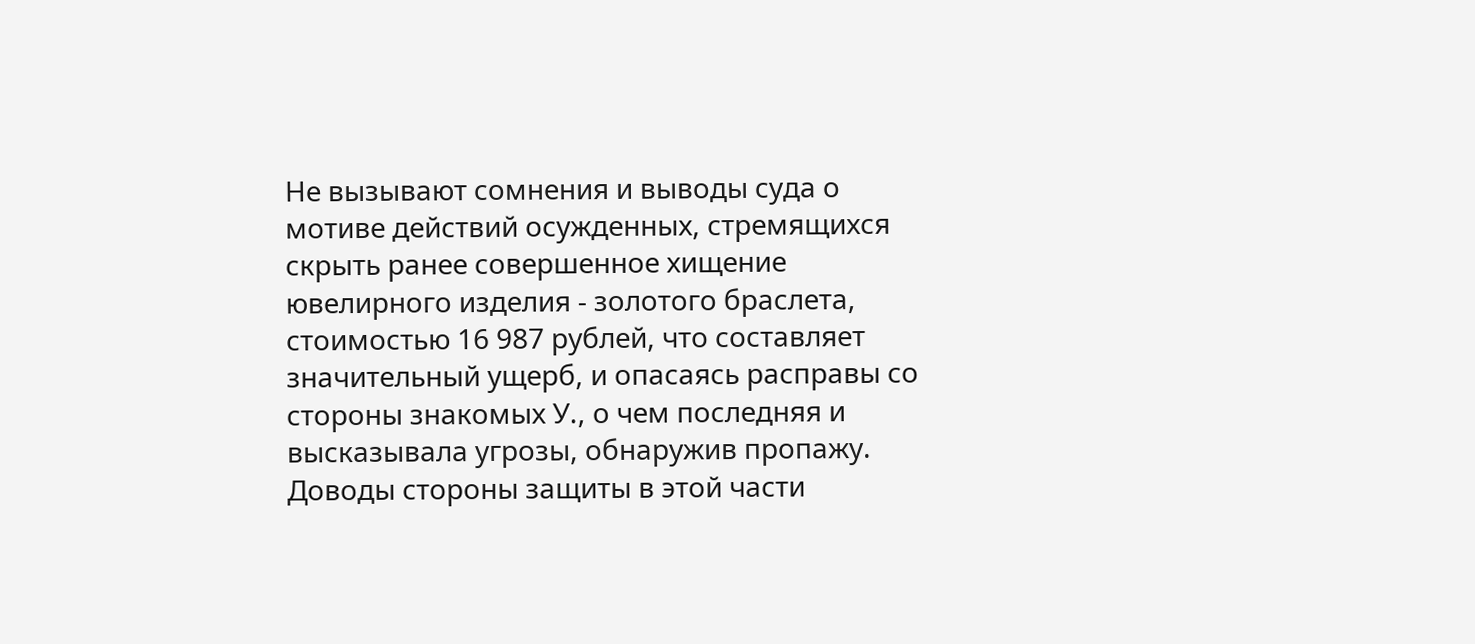Не вызывают сомнения и выводы суда о мотиве действий осужденных, стремящихся скрыть ранее совершенное хищение ювелирного изделия - золотого браслета, стоимостью 16 987 рублей, что составляет значительный ущерб, и опасаясь расправы со стороны знакомых У., о чем последняя и высказывала угрозы, обнаружив пропажу. Доводы стороны защиты в этой части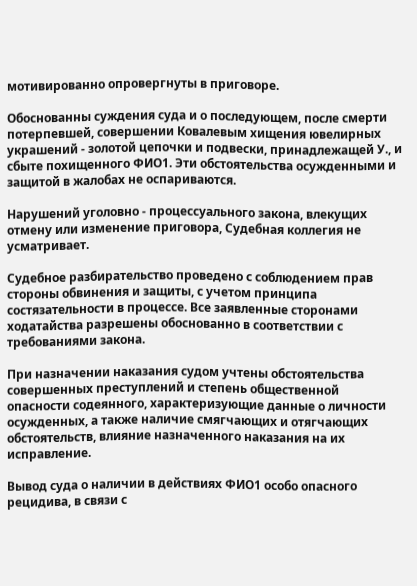мотивированно опровергнуты в приговоре.

Обоснованны суждения суда и о последующем, после смерти потерпевшей, совершении Ковалевым хищения ювелирных украшений - золотой цепочки и подвески, принадлежащей У., и сбыте похищенного ФИО1. Эти обстоятельства осужденными и защитой в жалобах не оспариваются.

Нарушений уголовно - процессуального закона, влекущих отмену или изменение приговора, Судебная коллегия не усматривает.

Судебное разбирательство проведено с соблюдением прав стороны обвинения и защиты, с учетом принципа состязательности в процессе. Все заявленные сторонами ходатайства разрешены обоснованно в соответствии с требованиями закона.

При назначении наказания судом учтены обстоятельства совершенных преступлений и степень общественной опасности содеянного, характеризующие данные о личности осужденных, а также наличие смягчающих и отягчающих обстоятельств, влияние назначенного наказания на их исправление.

Вывод суда о наличии в действиях ФИО1 особо опасного рецидива, в связи с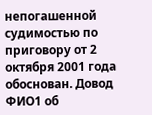непогашенной судимостью по приговору от 2 октября 2001 года обоснован. Довод ФИО1 об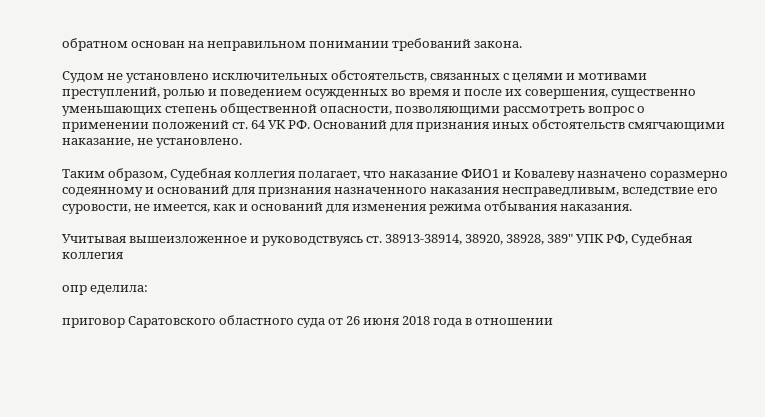обратном основан на неправильном понимании требований закона.

Судом не установлено исключительных обстоятельств, связанных с целями и мотивами преступлений, ролью и поведением осужденных во время и после их совершения, существенно уменьшающих степень общественной опасности, позволяющими рассмотреть вопрос о применении положений ст. 64 УК РФ. Оснований для признания иных обстоятельств смягчающими наказание, не установлено.

Таким образом, Судебная коллегия полагает, что наказание ФИО1 и Ковалеву назначено соразмерно содеянному и оснований для признания назначенного наказания несправедливым, вследствие его суровости, не имеется, как и оснований для изменения режима отбывания наказания.

Учитывая вышеизложенное и руководствуясь ст. 38913-38914, 38920, 38928, 389" УПК РФ, Судебная коллегия

опр еделила:

приговор Саратовского областного суда от 26 июня 2018 года в отношении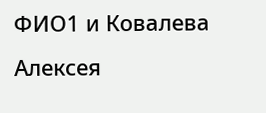ФИО1 и Ковалева Алексея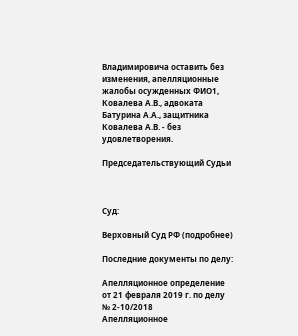Владимировича оставить без изменения, апелляционные жалобы осужденных ФИО1, Ковалева А.В., адвоката Батурина А.А., защитника Ковалева А.В. - без удовлетворения.

Председательствующий Судьи



Суд:

Верховный Суд РФ (подробнее)

Последние документы по делу:

Апелляционное определение от 21 февраля 2019 г. по делу № 2-10/2018
Апелляционное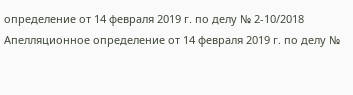определение от 14 февраля 2019 г. по делу № 2-10/2018
Апелляционное определение от 14 февраля 2019 г. по делу №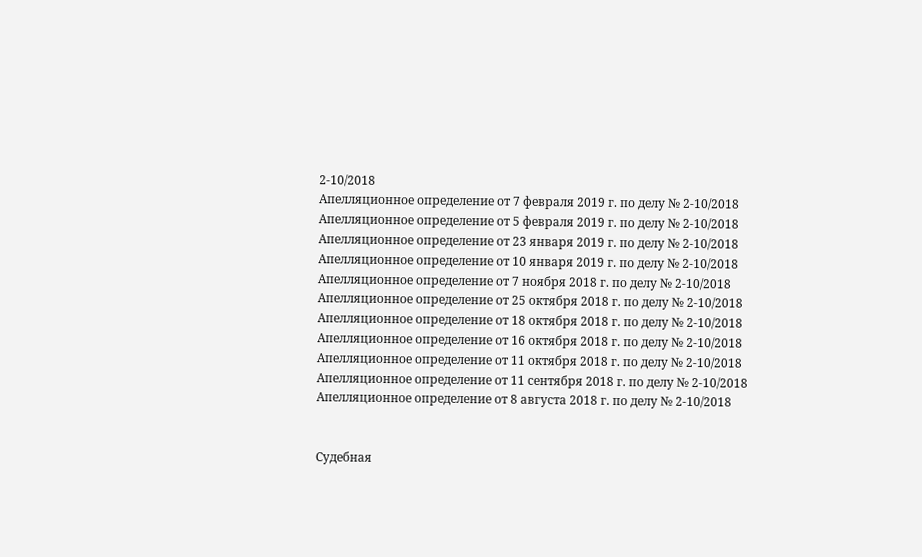2-10/2018
Апелляционное определение от 7 февраля 2019 г. по делу № 2-10/2018
Апелляционное определение от 5 февраля 2019 г. по делу № 2-10/2018
Апелляционное определение от 23 января 2019 г. по делу № 2-10/2018
Апелляционное определение от 10 января 2019 г. по делу № 2-10/2018
Апелляционное определение от 7 ноября 2018 г. по делу № 2-10/2018
Апелляционное определение от 25 октября 2018 г. по делу № 2-10/2018
Апелляционное определение от 18 октября 2018 г. по делу № 2-10/2018
Апелляционное определение от 16 октября 2018 г. по делу № 2-10/2018
Апелляционное определение от 11 октября 2018 г. по делу № 2-10/2018
Апелляционное определение от 11 сентября 2018 г. по делу № 2-10/2018
Апелляционное определение от 8 августа 2018 г. по делу № 2-10/2018


Судебная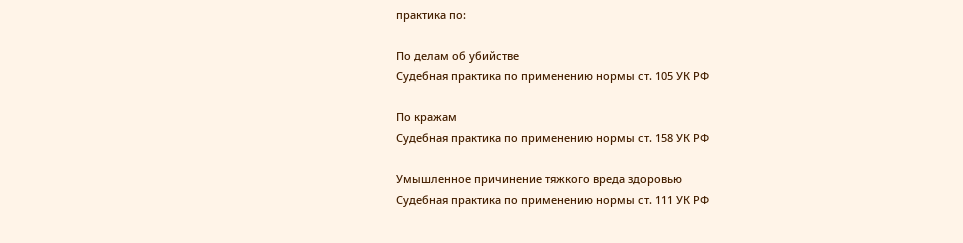практика по:

По делам об убийстве
Судебная практика по применению нормы ст. 105 УК РФ

По кражам
Судебная практика по применению нормы ст. 158 УК РФ

Умышленное причинение тяжкого вреда здоровью
Судебная практика по применению нормы ст. 111 УК РФ